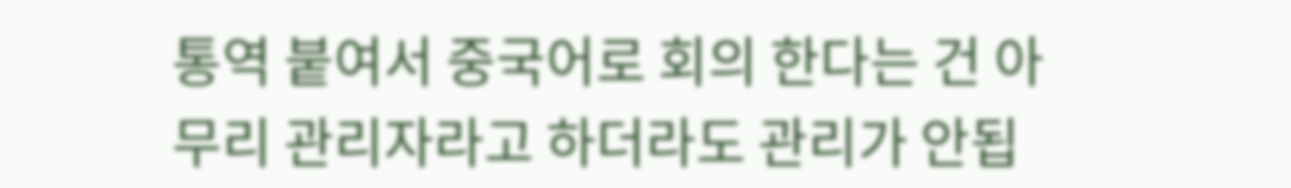통역 붙여서 중국어로 회의 한다는 건 아무리 관리자라고 하더라도 관리가 안됩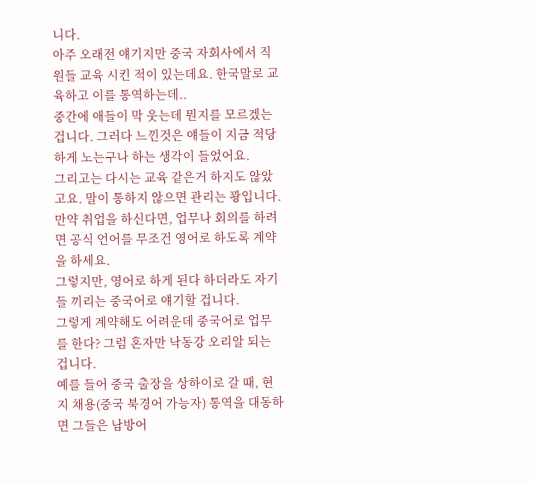니다.
아주 오래전 얘기지만 중국 자회사에서 직원들 교육 시킨 적이 있는데요. 한국말로 교육하고 이를 통역하는데..
중간에 애들이 막 웃는데 뭔지를 모르겠는 겁니다. 그러다 느낀것은 얘들이 지금 적당하게 노는구나 하는 생각이 들었어요.
그리고는 다시는 교육 같은거 하지도 않았고요. 말이 통하지 않으면 관리는 꽝입니다.
만약 취업을 하신다면, 업무나 회의를 하려면 공식 언어를 무조건 영어로 하도록 계약을 하세요.
그렇지만, 영어로 하게 된다 하더라도 자기들 끼리는 중국어로 얘기할 겁니다.
그렇게 계약해도 어려운데 중국어로 업무를 한다? 그럼 혼자만 낙동강 오리알 되는 겁니다.
예를 들어 중국 출장을 상하이로 갈 때, 현지 채용(중국 북경어 가능자) 통역을 대동하면 그들은 남방어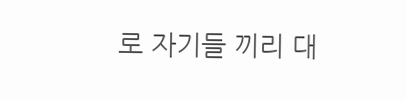로 자기들 끼리 대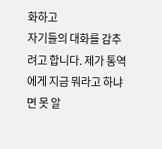화하고
자기들의 대화를 감추려고 합니다. 제가 통역에게 지금 뭐라고 하냐면 못 알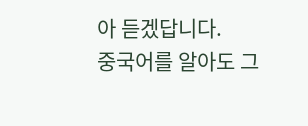아 듣겠답니다.
중국어를 알아도 그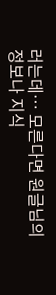러는데… 모른다면 원글님의 정보나 지식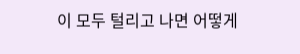이 모두 털리고 나면 어떻게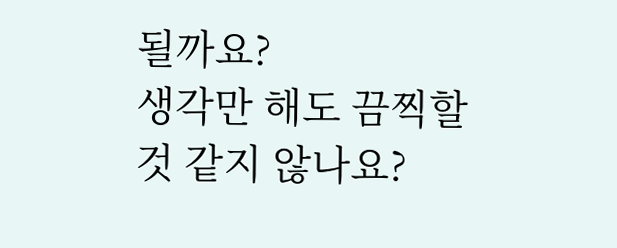될까요?
생각만 해도 끔찍할 것 같지 않나요?